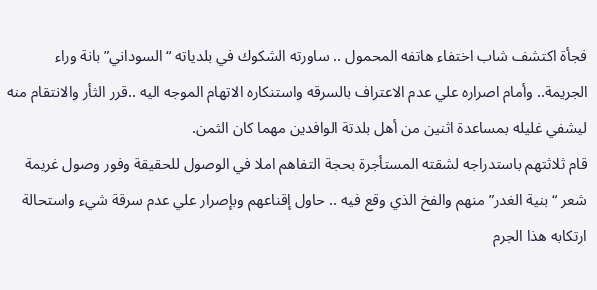فجأة اكتشف شاب اختفاء هاتفه المحمول .. ساورته الشكوك في بلدياته “السوداني” بانة وراء الجريمة.. وأمام اصراره علي عدم الاعتراف بالسرقه واستنكاره الاتهام الموجه اليه ..قرر الثأر والانتقام منه ليشفي غليله بمساعدة اثنين من أهل بلدتة الوافدين مهما كان الثمن.
قام ثلاثتهم باستدراجه لشقته المستأجرة بحجة التفاهم املا في الوصول للحقيقة وفور وصول غريمة شعر “بنية الغدر” منهم والفخ الذي وقع فيه .. حاول إقناعهم وبإصرار علي عدم سرقة شيء واستحالة ارتكابه هذا الجرم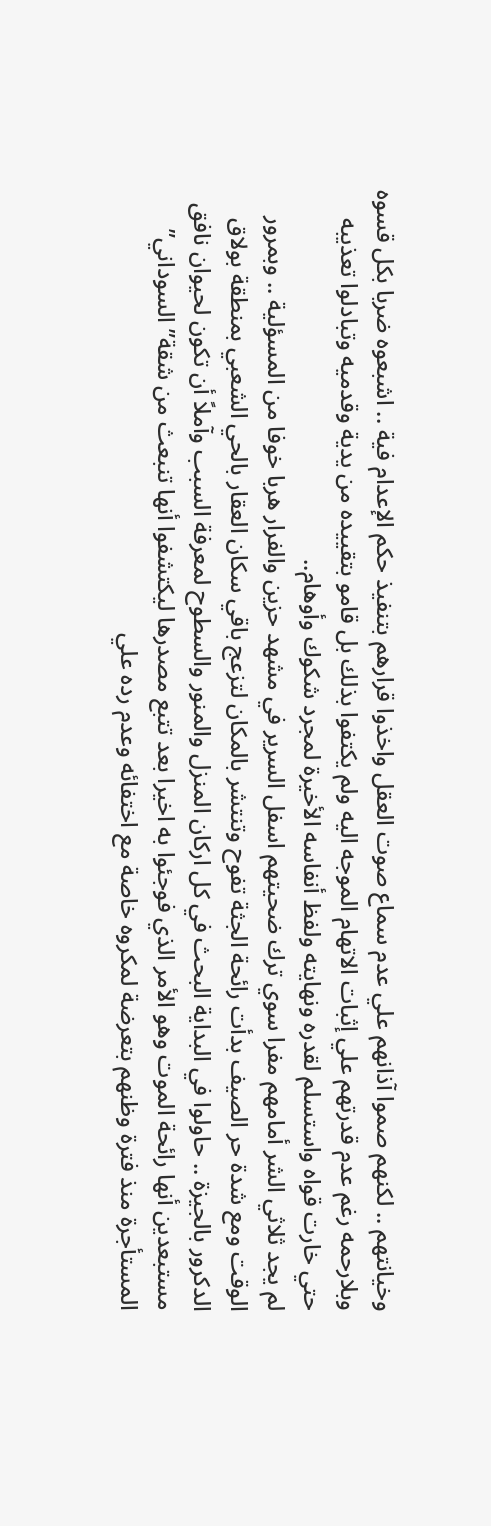وخيانتهم .. لكنهم صموا آذانهم علي عدم سماع صوت العقل واخذوا قرارهم بتنفيذ حكم الإعدام فية .. اشبعوه ضربا بكل قسوه وبلارحمه رغم عدم قدرتهم علي إثبات الاتهام الموجه اليه ولم يكتفوا بذلك بل قامو بتقييده من يدية وقدميه وتبادلوا تعذيبه حتي خارت قواه واستسلم لقدره ونهايته ولفظ أنفاسه الأخيرة لمجرد شكوك وأوهام..
لم يجد ثلاثي الشر أمامهم مفرا سوي ترك ضحيتهم اسفل السرير في مشهد حزين والفرار هربا خوفا من المسؤلية .. وبمرور الوقت ومع شدة حر الصيف بدأت رائحة الجثة تفوح وتنتشر بالمكان لتزعج باقي سكان العقار بالحي الشعبي بمنطقة بولاق الدكرور بالجيزة .. حاولوا في البداية البحث في كل اركان المنزل والمنور والسطوح لمعرفة السبب وآملاً أن تكون لحيوان نافق مستبعدين أنها رائحة الموت وهو الأمر الذي فوجئوا به اخيرا بعد تتبع مصدرها ليكتشفوا أنها تنبعث من شقة”السوداني” المستأجرة منذ فترة وظنهم بتعرضة لمكروه خاصة مع اختفائه وعدم رده علي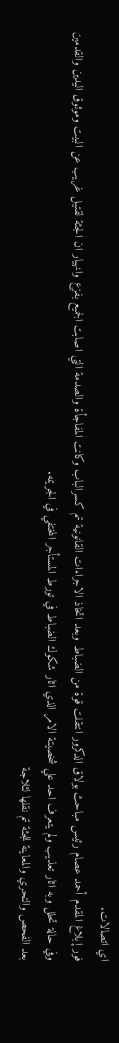اي اتصالات.
فور إبلاغ المقدم أحمد عصام رئيس مباحث بولاق الدكرور انتقلت قوة من الضباط وبعد اتخاذ الاجراءات القانونية تم كسرالباب وكانت المفاجأة والصدمة التي اصابت الجميع بفزع وانهيار ان الجثة لقتيل غريب عن البيت وموثوق اليدين والقدمين وفي حالة تحلل وبه اثار تعذيب ولم يتعرف احد علي شخصيتة الامر الذي اثار شكوك الضباط في تورط المستأجر المختفي في الجريمه.
بعد الفحص والتحري والمعاينة للجثة تم نقلها لثلاجة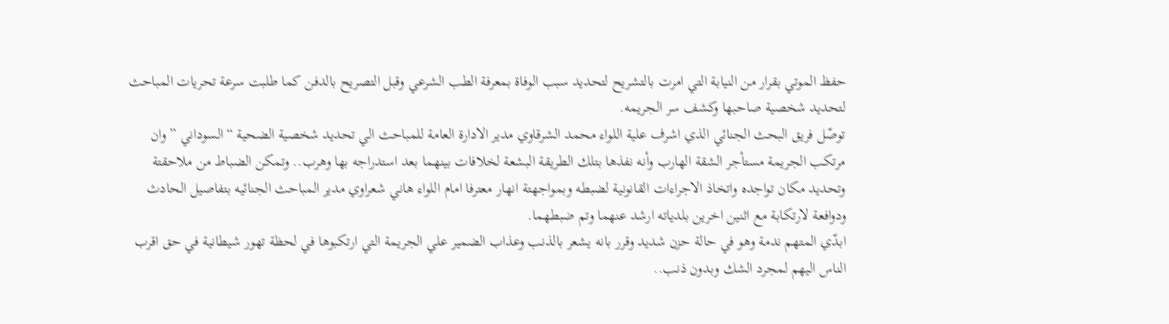حفظ الموتي بقرار من النيابة التي امرت بالتشريح لتحديد سبب الوفاة بمعرفة الطب الشرعي وقبل التصريح بالدفن كما طلبت سرعة تحريات المباحث لتحديد شخصية صاحبها وكشف سر الجريمه.
توصّل فريق البحث الجنائي الذي اشرف علية اللواء محمد الشرقاوي مدير الادارة العامة للمباحث الي تحديد شخصية الضحية “السوداني ” وان مرتكب الجريمة مستأجر الشقة الهارب وأنه نفذها بتلك الطريقة البشعة لخلافات بينهما بعد استدراجه بها وهرب.. وتمكن الضباط من ملاحقتة وتحديد مكان تواجده واتخاذ الاجراءات القانونية لضبطه وبمواجهتة انهار معترفا امام اللواء هاني شعراوي مدير المباحث الجنائيه بتفاصيل الحادث ودوافعة لارتكابة مع اثنين اخرين بلدياته ارشد عنهما وتم ضبطهما.
ابدّي المتهم ندمة وهو في حالة حزن شديد وقرر بانه يشعر بالذنب وعذاب الضمير علي الجريمة التي ارتكبوها في لحظة تهور شيطانية في حق اقرب الناس اليهم لمجرد الشك وبدون ذنب..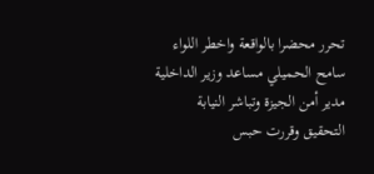تحرر محضرا بالواقعة واخطر اللواء سامح الحميلي مساعد وزير الداخلية مدير أمن الجيزة وتباشر النيابة التحقيق وقررت حبس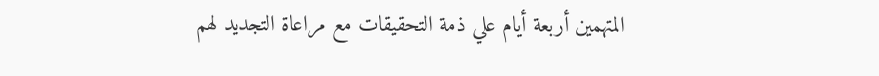المتهمين أربعة أيام علي ذمة التحقيقات مع مراعاة التجديد لهم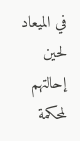في الميعاد لحين إحالتهم لمحكمة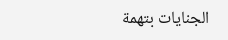الجنايات بتهمة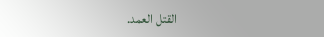القتل العمد.